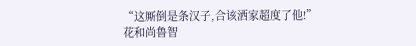“这厮倒是条汉子,合该洒家超度了他!”花和尚鲁智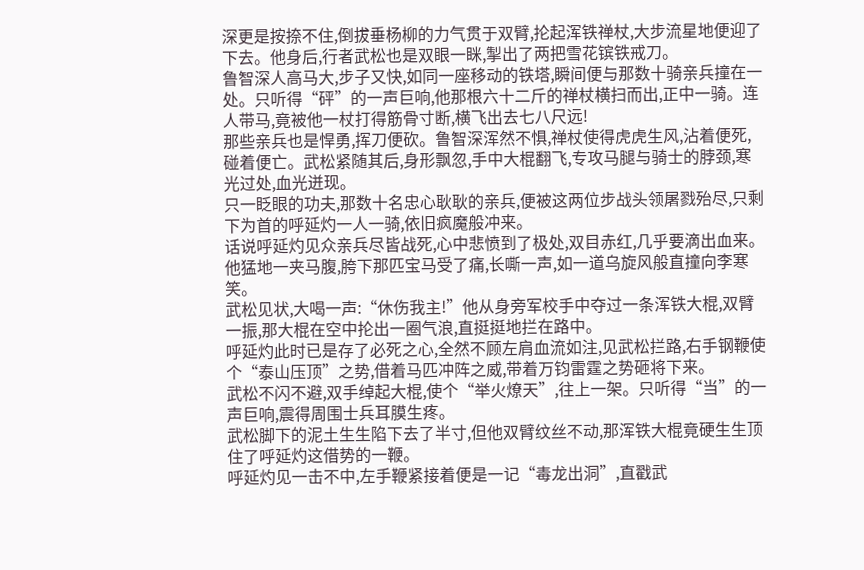深更是按捺不住,倒拔垂杨柳的力气贯于双臂,抡起浑铁禅杖,大步流星地便迎了下去。他身后,行者武松也是双眼一眯,掣出了两把雪花镔铁戒刀。
鲁智深人高马大,步子又快,如同一座移动的铁塔,瞬间便与那数十骑亲兵撞在一处。只听得“砰”的一声巨响,他那根六十二斤的禅杖横扫而出,正中一骑。连人带马,竟被他一杖打得筋骨寸断,横飞出去七八尺远!
那些亲兵也是悍勇,挥刀便砍。鲁智深浑然不惧,禅杖使得虎虎生风,沾着便死,碰着便亡。武松紧随其后,身形飘忽,手中大棍翻飞,专攻马腿与骑士的脖颈,寒光过处,血光迸现。
只一眨眼的功夫,那数十名忠心耿耿的亲兵,便被这两位步战头领屠戮殆尽,只剩下为首的呼延灼一人一骑,依旧疯魔般冲来。
话说呼延灼见众亲兵尽皆战死,心中悲愤到了极处,双目赤红,几乎要滴出血来。
他猛地一夹马腹,胯下那匹宝马受了痛,长嘶一声,如一道乌旋风般直撞向李寒笑。
武松见状,大喝一声:“休伤我主!”他从身旁军校手中夺过一条浑铁大棍,双臂一振,那大棍在空中抡出一圈气浪,直挺挺地拦在路中。
呼延灼此时已是存了必死之心,全然不顾左肩血流如注,见武松拦路,右手钢鞭使个“泰山压顶”之势,借着马匹冲阵之威,带着万钧雷霆之势砸将下来。
武松不闪不避,双手绰起大棍,使个“举火燎天”,往上一架。只听得“当”的一声巨响,震得周围士兵耳膜生疼。
武松脚下的泥土生生陷下去了半寸,但他双臂纹丝不动,那浑铁大棍竟硬生生顶住了呼延灼这借势的一鞭。
呼延灼见一击不中,左手鞭紧接着便是一记“毒龙出洞”,直戳武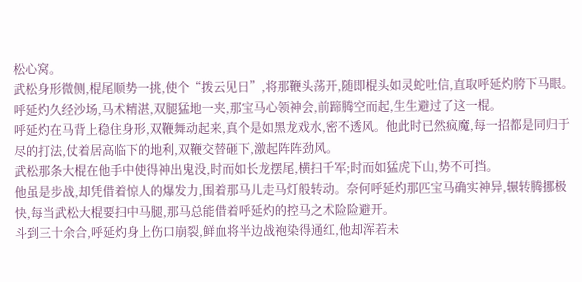松心窝。
武松身形微侧,棍尾顺势一挑,使个“拨云见日”,将那鞭头荡开,随即棍头如灵蛇吐信,直取呼延灼胯下马眼。
呼延灼久经沙场,马术精湛,双腿猛地一夹,那宝马心领神会,前蹄腾空而起,生生避过了这一棍。
呼延灼在马背上稳住身形,双鞭舞动起来,真个是如黑龙戏水,密不透风。他此时已然疯魔,每一招都是同归于尽的打法,仗着居高临下的地利,双鞭交替砸下,激起阵阵劲风。
武松那条大棍在他手中使得神出鬼没,时而如长龙摆尾,横扫千军;时而如猛虎下山,势不可挡。
他虽是步战,却凭借着惊人的爆发力,围着那马儿走马灯般转动。奈何呼延灼那匹宝马确实神异,辗转腾挪极快,每当武松大棍要扫中马腿,那马总能借着呼延灼的控马之术险险避开。
斗到三十余合,呼延灼身上伤口崩裂,鲜血将半边战袍染得通红,他却浑若未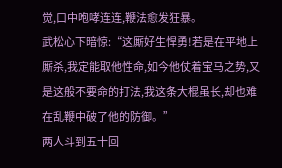觉,口中咆哮连连,鞭法愈发狂暴。
武松心下暗惊:“这厮好生悍勇!若是在平地上厮杀,我定能取他性命,如今他仗着宝马之势,又是这般不要命的打法,我这条大棍虽长,却也难在乱鞭中破了他的防御。”
两人斗到五十回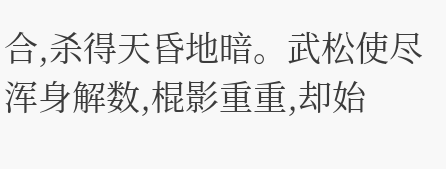合,杀得天昏地暗。武松使尽浑身解数,棍影重重,却始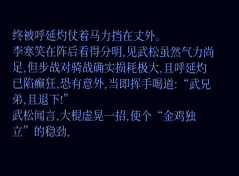终被呼延灼仗着马力挡在丈外。
李寒笑在阵后看得分明,见武松虽然气力尚足,但步战对骑战确实损耗极大,且呼延灼已陷癫狂,恐有意外,当即挥手喝道:“武兄弟,且退下!”
武松闻言,大棍虚晃一招,使个“金鸡独立”的稳劲,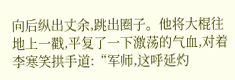向后纵出丈余,跳出圈子。他将大棍往地上一戳,平复了一下激荡的气血,对着李寒笑拱手道:“军师,这呼延灼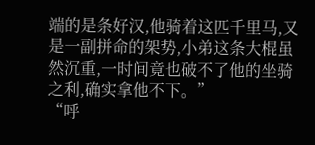端的是条好汉,他骑着这匹千里马,又是一副拼命的架势,小弟这条大棍虽然沉重,一时间竟也破不了他的坐骑之利,确实拿他不下。”
“呼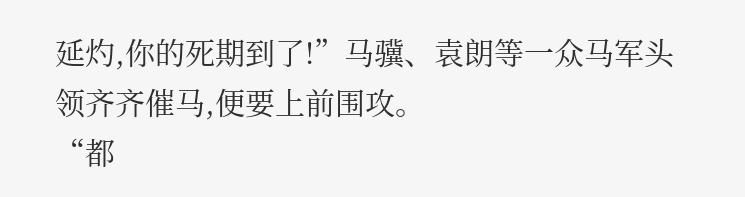延灼,你的死期到了!”马骥、袁朗等一众马军头领齐齐催马,便要上前围攻。
“都